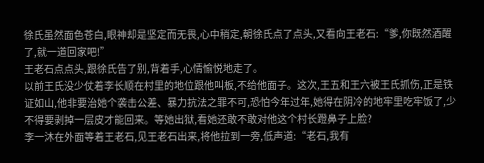徐氏虽然面色苍白,眼神却是坚定而无畏,心中稍定,朝徐氏点了点头,又看向王老石:“爹,你既然酒醒了,就一道回家吧!”
王老石点点头,跟徐氏告了别,背着手,心情愉悦地走了。
以前王氏没少仗着李长顺在村里的地位跟他叫板,不给他面子。这次,王五和王六被王氏抓伤,正是铁证如山,他非要治她个袭击公差、暴力抗法之罪不可,恐怕今年过年,她得在阴冷的地牢里吃牢饭了,少不得要剥掉一层皮才能回来。等她出狱,看她还敢不敢对他这个村长蹬鼻子上脸?
李一沐在外面等着王老石,见王老石出来,将他拉到一旁,低声道:“老石,我有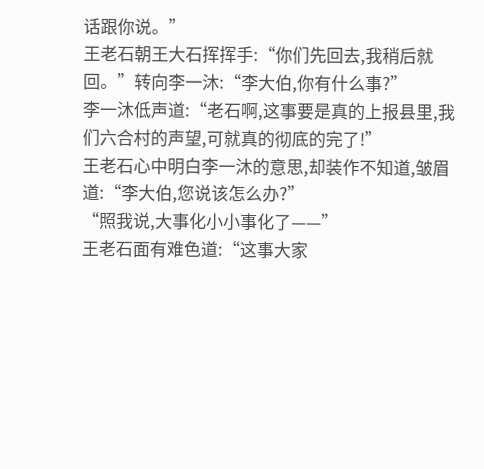话跟你说。”
王老石朝王大石挥挥手:“你们先回去,我稍后就回。”转向李一沐:“李大伯,你有什么事?”
李一沐低声道:“老石啊,这事要是真的上报县里,我们六合村的声望,可就真的彻底的完了!”
王老石心中明白李一沐的意思,却装作不知道,皱眉道:“李大伯,您说该怎么办?”
“照我说,大事化小小事化了——”
王老石面有难色道:“这事大家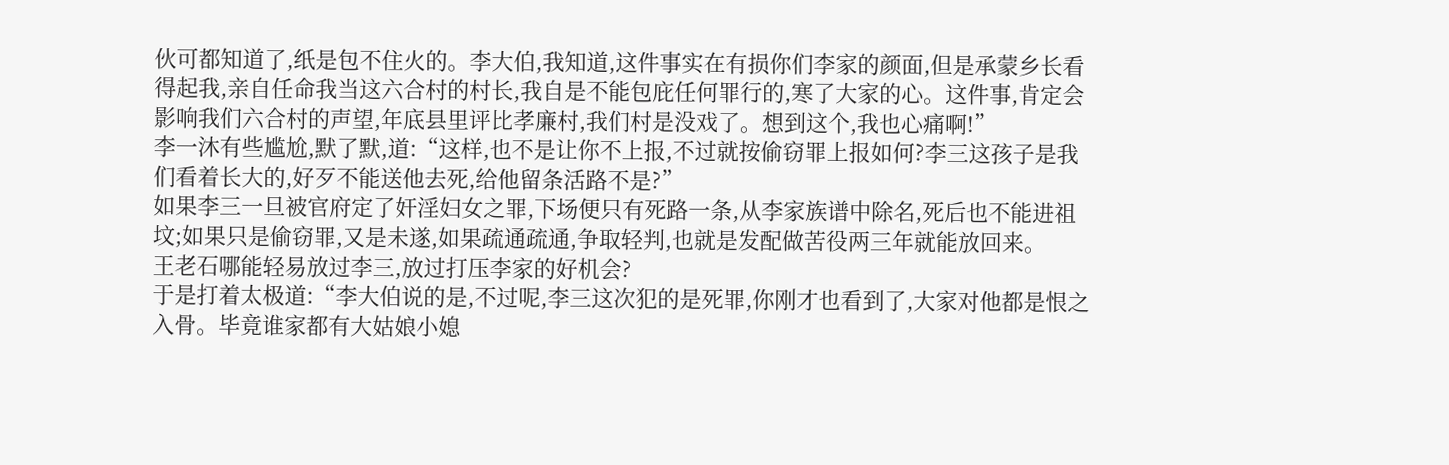伙可都知道了,纸是包不住火的。李大伯,我知道,这件事实在有损你们李家的颜面,但是承蒙乡长看得起我,亲自任命我当这六合村的村长,我自是不能包庇任何罪行的,寒了大家的心。这件事,肯定会影响我们六合村的声望,年底县里评比孝廉村,我们村是没戏了。想到这个,我也心痛啊!”
李一沐有些尴尬,默了默,道:“这样,也不是让你不上报,不过就按偷窃罪上报如何?李三这孩子是我们看着长大的,好歹不能送他去死,给他留条活路不是?”
如果李三一旦被官府定了奸淫妇女之罪,下场便只有死路一条,从李家族谱中除名,死后也不能进祖坟;如果只是偷窃罪,又是未遂,如果疏通疏通,争取轻判,也就是发配做苦役两三年就能放回来。
王老石哪能轻易放过李三,放过打压李家的好机会?
于是打着太极道:“李大伯说的是,不过呢,李三这次犯的是死罪,你刚才也看到了,大家对他都是恨之入骨。毕竟谁家都有大姑娘小媳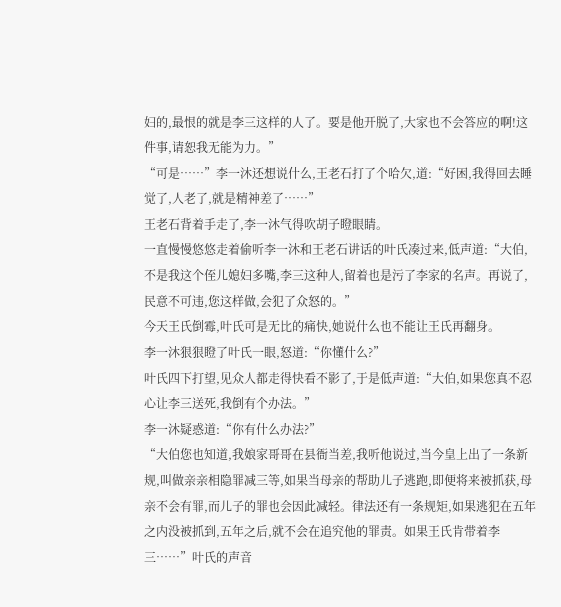妇的,最恨的就是李三这样的人了。要是他开脱了,大家也不会答应的啊!这件事,请恕我无能为力。”
“可是……”李一沐还想说什么,王老石打了个哈欠,道:“好困,我得回去睡觉了,人老了,就是精神差了……”
王老石背着手走了,李一沐气得吹胡子瞪眼睛。
一直慢慢悠悠走着偷听李一沐和王老石讲话的叶氏凑过来,低声道:“大伯,不是我这个侄儿媳妇多嘴,李三这种人,留着也是污了李家的名声。再说了,民意不可违,您这样做,会犯了众怒的。”
今天王氏倒霉,叶氏可是无比的痛快,她说什么也不能让王氏再翻身。
李一沐狠狠瞪了叶氏一眼,怒道:“你懂什么?”
叶氏四下打望,见众人都走得快看不影了,于是低声道:“大伯,如果您真不忍心让李三送死,我倒有个办法。”
李一沐疑惑道:“你有什么办法?”
“大伯您也知道,我娘家哥哥在县衙当差,我听他说过,当今皇上出了一条新规,叫做亲亲相隐罪减三等,如果当母亲的帮助儿子逃跑,即便将来被抓获,母亲不会有罪,而儿子的罪也会因此减轻。律法还有一条规矩,如果逃犯在五年之内没被抓到,五年之后,就不会在追究他的罪责。如果王氏肯带着李三……”叶氏的声音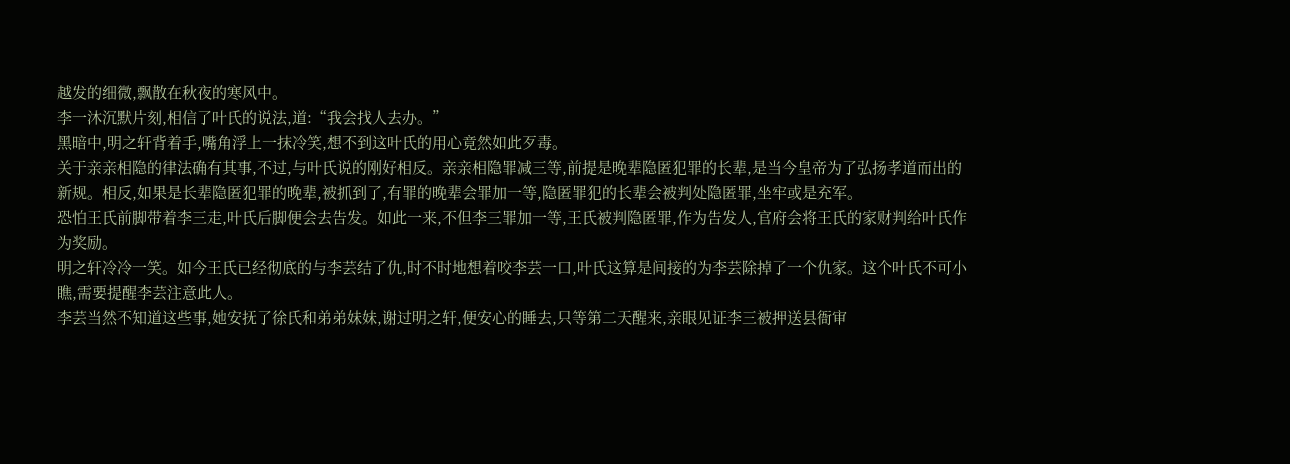越发的细微,飘散在秋夜的寒风中。
李一沐沉默片刻,相信了叶氏的说法,道:“我会找人去办。”
黑暗中,明之轩背着手,嘴角浮上一抹冷笑,想不到这叶氏的用心竟然如此歹毒。
关于亲亲相隐的律法确有其事,不过,与叶氏说的刚好相反。亲亲相隐罪减三等,前提是晚辈隐匿犯罪的长辈,是当今皇帝为了弘扬孝道而出的新规。相反,如果是长辈隐匿犯罪的晚辈,被抓到了,有罪的晚辈会罪加一等,隐匿罪犯的长辈会被判处隐匿罪,坐牢或是充军。
恐怕王氏前脚带着李三走,叶氏后脚便会去告发。如此一来,不但李三罪加一等,王氏被判隐匿罪,作为告发人,官府会将王氏的家财判给叶氏作为奖励。
明之轩冷冷一笑。如今王氏已经彻底的与李芸结了仇,时不时地想着咬李芸一口,叶氏这算是间接的为李芸除掉了一个仇家。这个叶氏不可小瞧,需要提醒李芸注意此人。
李芸当然不知道这些事,她安抚了徐氏和弟弟妹妹,谢过明之轩,便安心的睡去,只等第二天醒来,亲眼见证李三被押送县衙审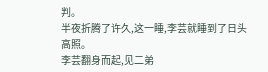判。
半夜折腾了许久,这一睡,李芸就睡到了日头高照。
李芸翻身而起,见二弟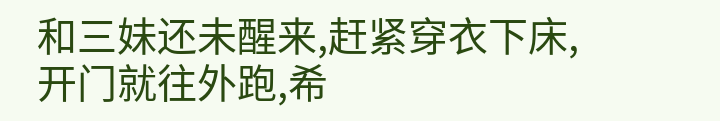和三妹还未醒来,赶紧穿衣下床,开门就往外跑,希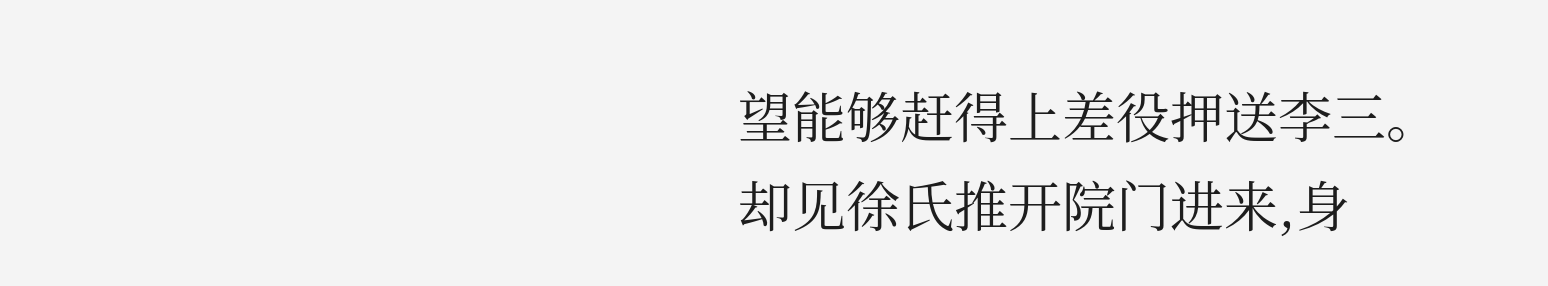望能够赶得上差役押送李三。
却见徐氏推开院门进来,身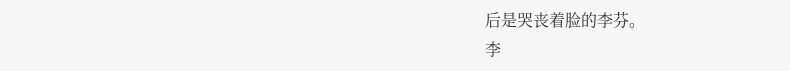后是哭丧着脸的李芬。
李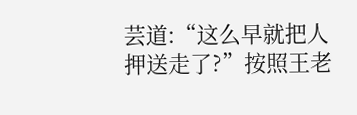芸道:“这么早就把人押送走了?”按照王老